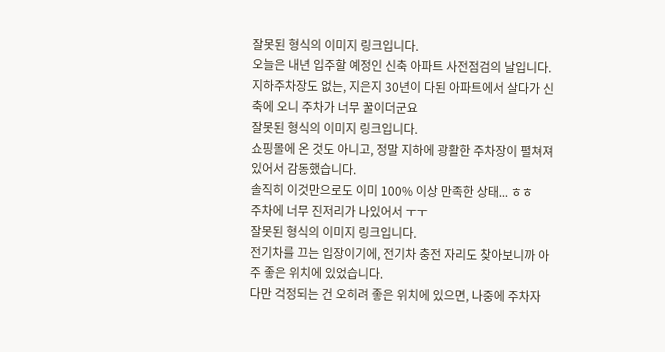잘못된 형식의 이미지 링크입니다.
오늘은 내년 입주할 예정인 신축 아파트 사전점검의 날입니다.
지하주차장도 없는, 지은지 30년이 다된 아파트에서 살다가 신축에 오니 주차가 너무 꿀이더군요
잘못된 형식의 이미지 링크입니다.
쇼핑몰에 온 것도 아니고, 정말 지하에 광활한 주차장이 펼쳐져 있어서 감동했습니다.
솔직히 이것만으로도 이미 100% 이상 만족한 상태... ㅎㅎ
주차에 너무 진저리가 나있어서 ㅜㅜ
잘못된 형식의 이미지 링크입니다.
전기차를 끄는 입장이기에, 전기차 충전 자리도 찾아보니까 아주 좋은 위치에 있었습니다.
다만 걱정되는 건 오히려 좋은 위치에 있으면, 나중에 주차자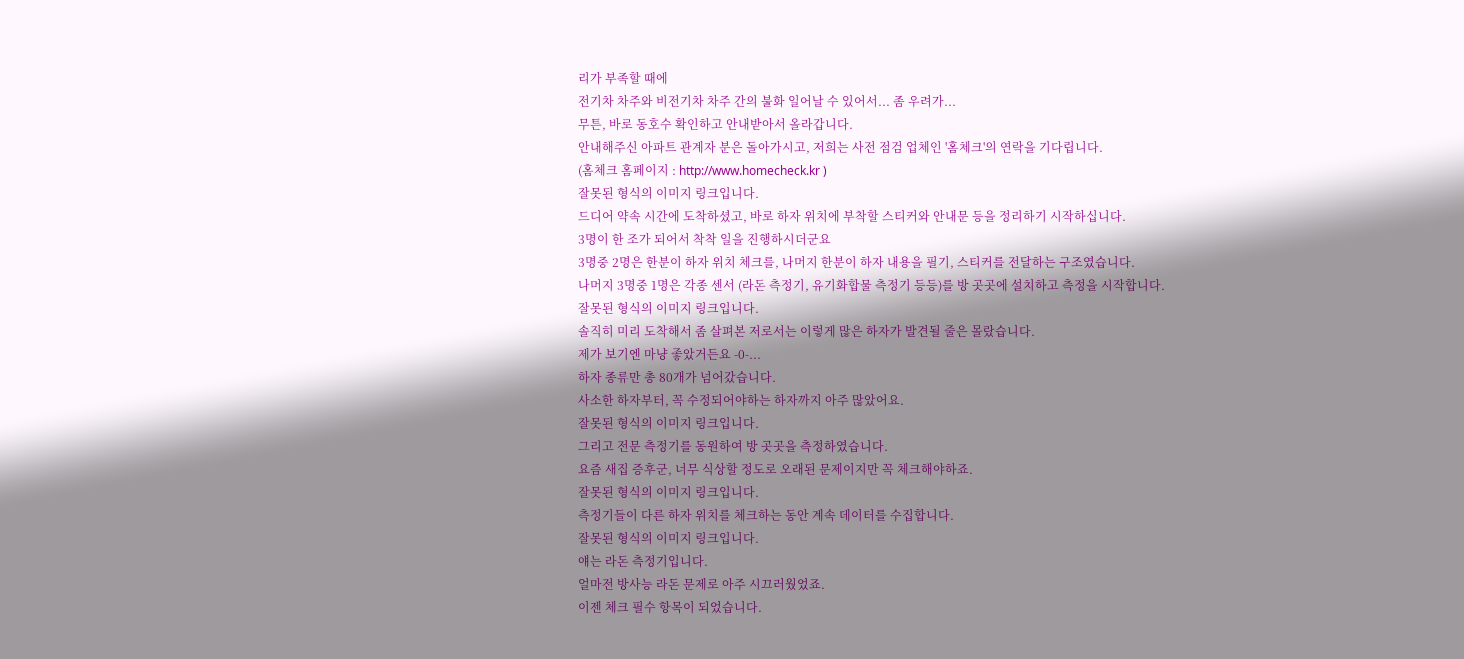리가 부족할 때에
전기차 차주와 비전기차 차주 간의 불화 일어날 수 있어서... 좀 우려가...
무튼, 바로 동호수 확인하고 안내받아서 올라갑니다.
안내해주신 아파트 관계자 분은 돌아가시고, 저희는 사전 점검 업체인 '홈체크'의 연락을 기다립니다.
(홈체크 홈페이지 : http://www.homecheck.kr )
잘못된 형식의 이미지 링크입니다.
드디어 약속 시간에 도착하셨고, 바로 하자 위치에 부착할 스티커와 안내문 등을 정리하기 시작하십니다.
3명이 한 조가 되어서 착착 일을 진행하시더군요
3명중 2명은 한분이 하자 위치 체크를, 나머지 한분이 하자 내용을 필기, 스티커를 전달하는 구조였습니다.
나머지 3명중 1명은 각종 센서 (라돈 측정기, 유기화합물 측정기 등등)를 방 곳곳에 설치하고 측정을 시작합니다.
잘못된 형식의 이미지 링크입니다.
솔직히 미리 도착해서 좀 살펴본 저로서는 이렇게 많은 하자가 발견될 줄은 몰랐습니다.
제가 보기엔 마냥 좋았거든요 -0-...
하자 종류만 총 80개가 넘어갔습니다.
사소한 하자부터, 꼭 수정되어야하는 하자까지 아주 많았어요.
잘못된 형식의 이미지 링크입니다.
그리고 전문 측정기를 동원하여 방 곳곳을 측정하였습니다.
요즘 새집 증후군, 너무 식상할 정도로 오래된 문제이지만 꼭 체크해야하죠.
잘못된 형식의 이미지 링크입니다.
측정기들이 다른 하자 위치를 체크하는 동안 계속 데이터를 수집합니다.
잘못된 형식의 이미지 링크입니다.
얘는 라돈 측정기입니다.
얼마전 방사능 라돈 문제로 아주 시끄러웠었죠.
이젠 체크 필수 항목이 되었습니다.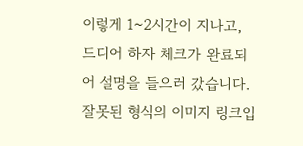이렇게 1~2시간이 지나고, 드디어 하자 체크가 완료되어 설명을 들으러 갔습니다.
잘못된 형식의 이미지 링크입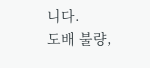니다.
도배 불량,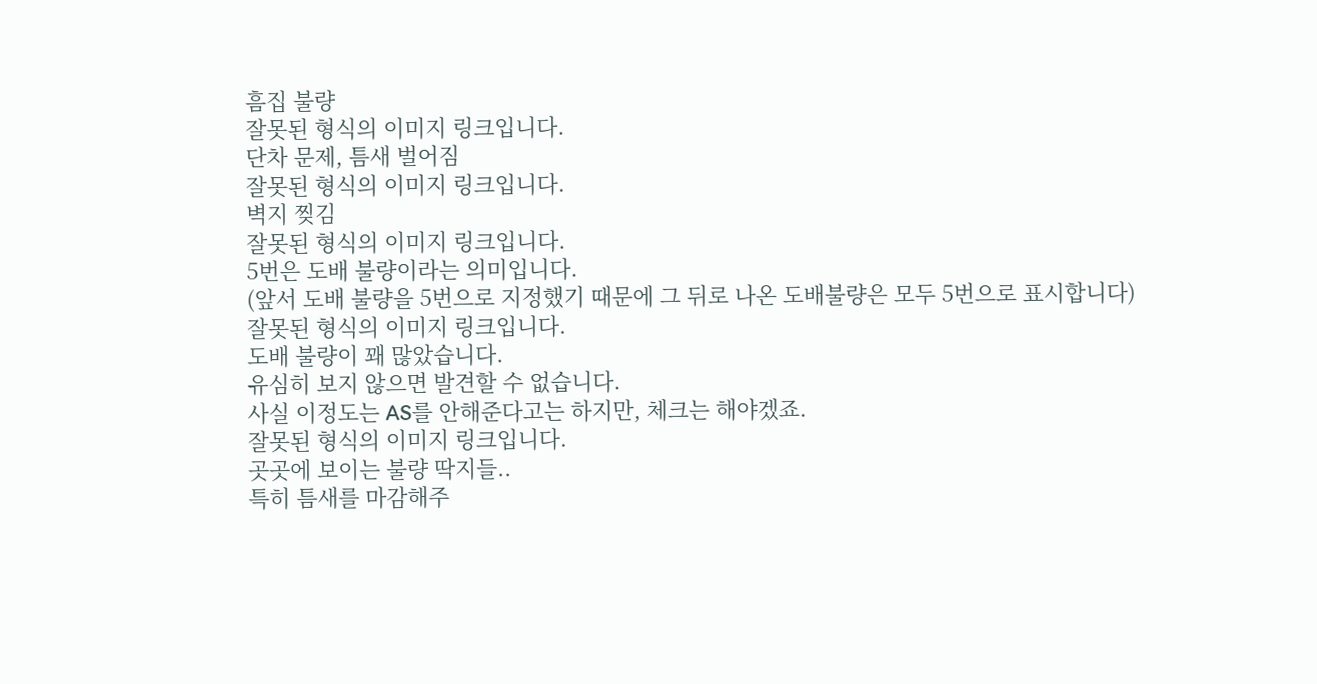흠집 불량
잘못된 형식의 이미지 링크입니다.
단차 문제, 틈새 벌어짐
잘못된 형식의 이미지 링크입니다.
벽지 찢김
잘못된 형식의 이미지 링크입니다.
5번은 도배 불량이라는 의미입니다.
(앞서 도배 불량을 5번으로 지정했기 때문에 그 뒤로 나온 도배불량은 모두 5번으로 표시합니다)
잘못된 형식의 이미지 링크입니다.
도배 불량이 꽤 많았습니다.
유심히 보지 않으면 발견할 수 없습니다.
사실 이정도는 AS를 안해준다고는 하지만, 체크는 해야겠죠.
잘못된 형식의 이미지 링크입니다.
곳곳에 보이는 불량 딱지들..
특히 틈새를 마감해주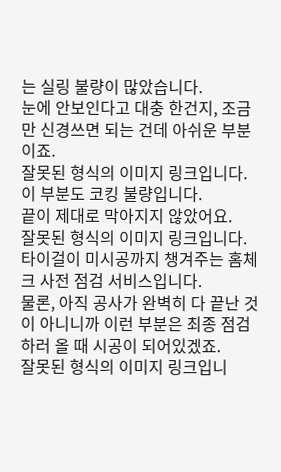는 실링 불량이 많았습니다.
눈에 안보인다고 대충 한건지, 조금만 신경쓰면 되는 건데 아쉬운 부분이죠.
잘못된 형식의 이미지 링크입니다.
이 부분도 코킹 불량입니다.
끝이 제대로 막아지지 않았어요.
잘못된 형식의 이미지 링크입니다.
타이걸이 미시공까지 챙겨주는 홈체크 사전 점검 서비스입니다.
물론, 아직 공사가 완벽히 다 끝난 것이 아니니까 이런 부분은 최종 점검하러 올 때 시공이 되어있겠죠.
잘못된 형식의 이미지 링크입니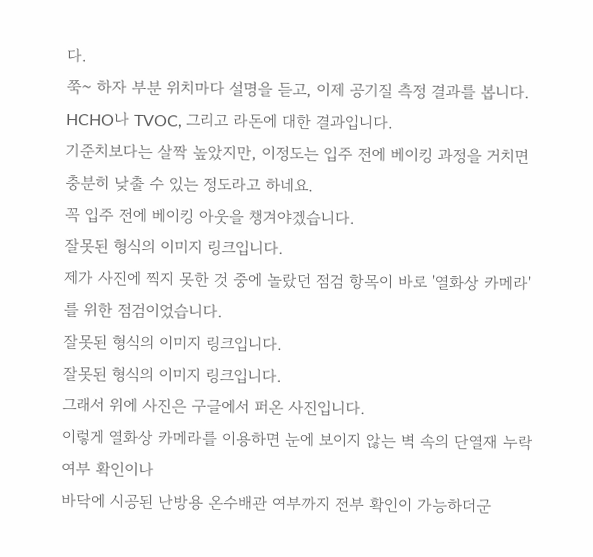다.
쭉~ 하자 부분 위치마다 설명을 듣고, 이제 공기질 측정 결과를 봅니다.
HCHO나 TVOC, 그리고 라돈에 대한 결과입니다.
기준치보다는 살짝 높았지만, 이정도는 입주 전에 베이킹 과정을 거치면 충분히 낮출 수 있는 정도라고 하네요.
꼭 입주 전에 베이킹 아웃을 챙겨야겠습니다.
잘못된 형식의 이미지 링크입니다.
제가 사진에 찍지 못한 것 중에 놀랐던 점검 항목이 바로 '열화상 카메라' 를 위한 점검이었습니다.
잘못된 형식의 이미지 링크입니다.
잘못된 형식의 이미지 링크입니다.
그래서 위에 사진은 구글에서 퍼온 사진입니다.
이렇게 열화상 카메라를 이용하면 눈에 보이지 않는 벽 속의 단열재 누락 여부 확인이나
바닥에 시공된 난방용 온수배관 여부까지 전부 확인이 가능하더군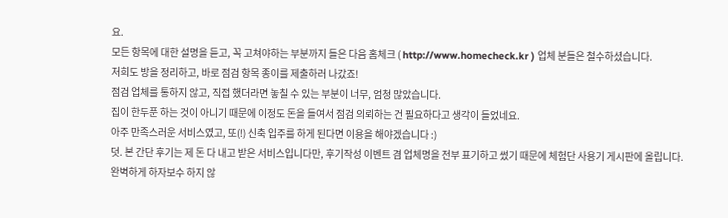요.
모든 항목에 대한 설명을 듣고, 꼭 고쳐야하는 부분까지 들은 다음 홈체크 ( http://www.homecheck.kr ) 업체 분들은 철수하셨습니다.
저희도 방을 정리하고, 바로 점검 항목 종이를 제출하러 나갔죠!
점검 업체를 통하지 않고, 직접 했더라면 놓칠 수 있는 부분이 너무, 엄청 많았습니다.
집이 한두푼 하는 것이 아니기 때문에 이정도 돈을 들여서 점검 의뢰하는 건 필요하다고 생각이 들었네요.
아주 만족스러운 서비스였고, 또(!) 신축 입주를 하게 된다면 이용을 해야겠습니다 :)
덧. 본 간단 후기는 제 돈 다 내고 받은 서비스입니다만, 후기작성 이벤트 겸 업체명을 전부 표기하고 썼기 때문에 체험단 사용기 게시판에 올립니다.
완벽하게 하자보수 하지 않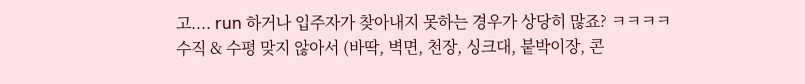고.... run 하거나 입주자가 찾아내지 못하는 경우가 상당히 많죠? ㅋㅋㅋㅋ
수직 & 수평 맞지 않아서 (바딱, 벽면, 천장, 싱크대, 붙박이장, 콘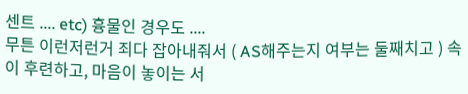센트 .... etc) 흉물인 경우도 ....
무튼 이런저런거 죄다 잡아내줘서 ( AS해주는지 여부는 둘째치고 ) 속이 후련하고, 마음이 놓이는 서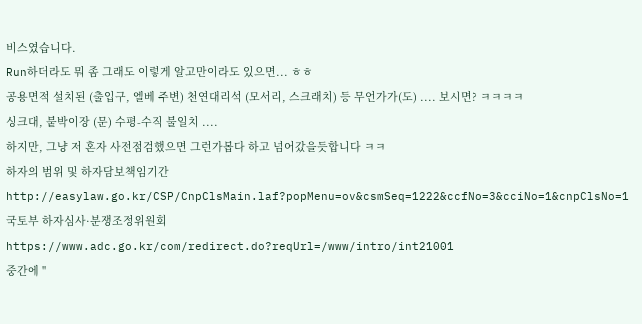비스였습니다.
Run하더라도 뭐 좀 그래도 이렇게 알고만이라도 있으면... ㅎㅎ
공용면적 설치된 (출입구, 엘베 주변) 천연대리석 (모서리, 스크래치) 등 무언가가(도) .... 보시면? ㅋㅋㅋㅋ
싱크대, 붙박이장 (문) 수평-수직 불일치 ....
하지만, 그냥 저 혼자 사전점검했으면 그런가봅다 하고 넘어갔을듯합니다 ㅋㅋ
하자의 범위 및 하자담보책임기간
http://easylaw.go.kr/CSP/CnpClsMain.laf?popMenu=ov&csmSeq=1222&ccfNo=3&cciNo=1&cnpClsNo=1
국토부 하자심사·분쟁조정위원회
https://www.adc.go.kr/com/redirect.do?reqUrl=/www/intro/int21001
중간에 "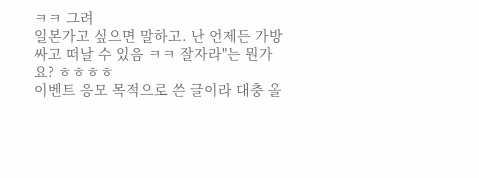ㅋㅋ 그려
일본가고 싶으면 말하고. 난 언제든 가방싸고 떠날 수 있음 ㅋㅋ 잘자라"는 뭔가요? ㅎㅎㅎㅎ
이벤트 응모 목적으로 쓴 글이라 대충 올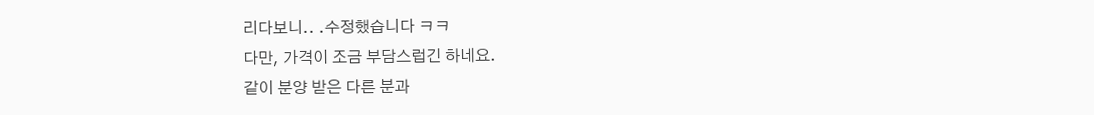리다보니.. .수정했습니다 ㅋㅋ
다만, 가격이 조금 부담스럽긴 하네요.
같이 분양 받은 다른 분과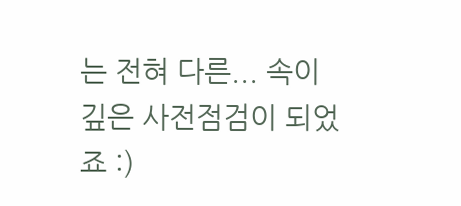는 전혀 다른... 속이 깊은 사전점검이 되었죠 :)